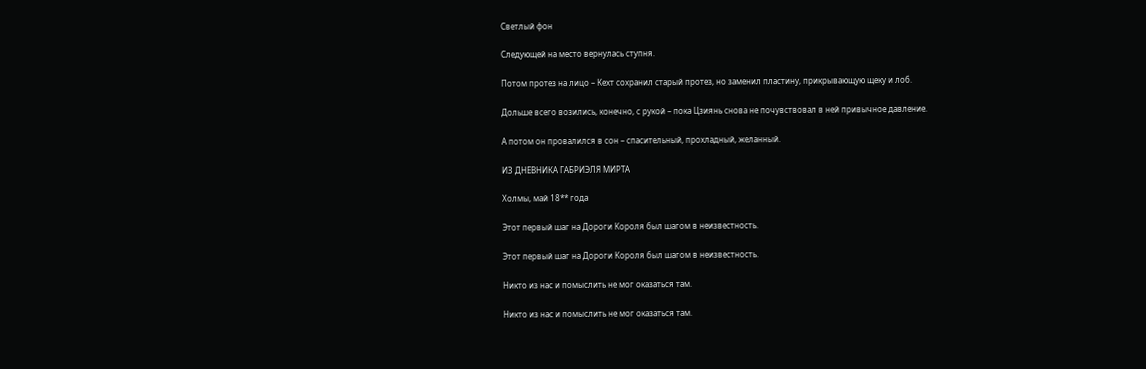Светлый фон

Следующей на место вернулась ступня.

Потом протез на лицо – Кехт сохранил старый протез, но заменил пластину, прикрывающую щеку и лоб.

Дольше всего возились, конечно, с рукой – пока Цзиянь снова не почувствовал в ней привычное давление.

А потом он провалился в сон – спасительный, прохладный, желанный.

ИЗ ДНЕВНИКА ГАБРИЭЛЯ МИРТА

Холмы, май 18** года

Этот первый шаг на Дороги Короля был шагом в неизвестность.

Этот первый шаг на Дороги Короля был шагом в неизвестность.

Никто из нас и помыслить не мог оказаться там.

Никто из нас и помыслить не мог оказаться там.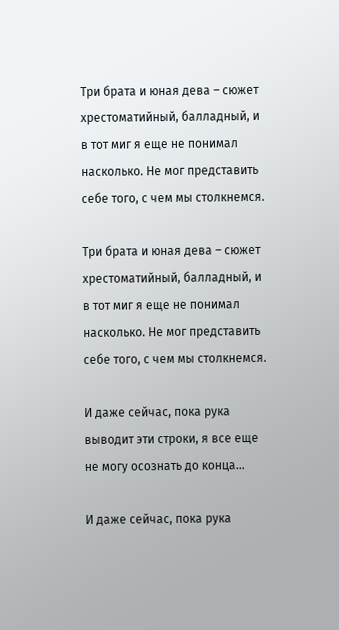Три брата и юная дева – сюжет хрестоматийный, балладный, и в тот миг я еще не понимал насколько. Не мог представить себе того, с чем мы столкнемся.

Три брата и юная дева – сюжет хрестоматийный, балладный, и в тот миг я еще не понимал насколько. Не мог представить себе того, с чем мы столкнемся.

И даже сейчас, пока рука выводит эти строки, я все еще не могу осознать до конца…

И даже сейчас, пока рука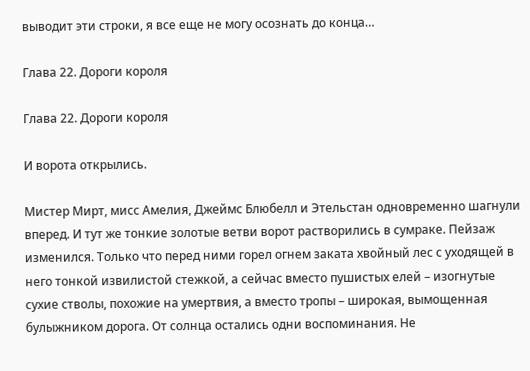выводит эти строки, я все еще не могу осознать до конца…

Глава 22. Дороги короля

Глава 22. Дороги короля

И ворота открылись.

Мистер Мирт, мисс Амелия, Джеймс Блюбелл и Этельстан одновременно шагнули вперед. И тут же тонкие золотые ветви ворот растворились в сумраке. Пейзаж изменился. Только что перед ними горел огнем заката хвойный лес с уходящей в него тонкой извилистой стежкой, а сейчас вместо пушистых елей – изогнутые сухие стволы, похожие на умертвия, а вместо тропы – широкая, вымощенная булыжником дорога. От солнца остались одни воспоминания. Не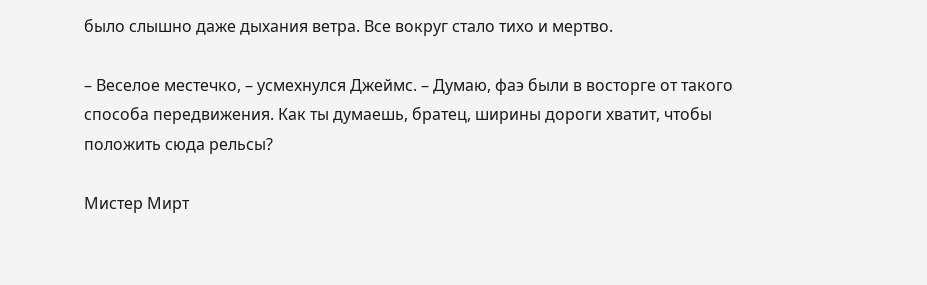было слышно даже дыхания ветра. Все вокруг стало тихо и мертво.

– Веселое местечко, – усмехнулся Джеймс. – Думаю, фаэ были в восторге от такого способа передвижения. Как ты думаешь, братец, ширины дороги хватит, чтобы положить сюда рельсы?

Мистер Мирт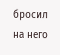бросил на него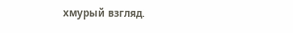хмурый взгляд.